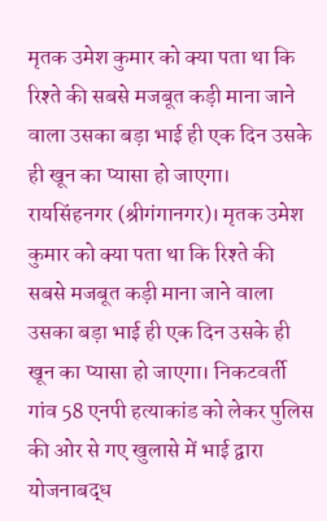मृतक उमेश कुमार को क्या पता था कि रिश्ते की सबसे मजबूत कड़ी माना जाने वाला उसका बड़ा भाई ही एक दिन उसके ही खून का प्यासा हो जाएगा।
रायसिंहनगर (श्रीगंगानगर)। मृतक उमेश कुमार को क्या पता था कि रिश्ते की सबसे मजबूत कड़ी माना जाने वाला उसका बड़ा भाई ही एक दिन उसके ही खून का प्यासा हो जाएगा। निकटवर्ती गांव 58 एनपी हत्याकांड को लेकर पुलिस की ओर से गए खुलासे में भाई द्वारा योजनाबद्ध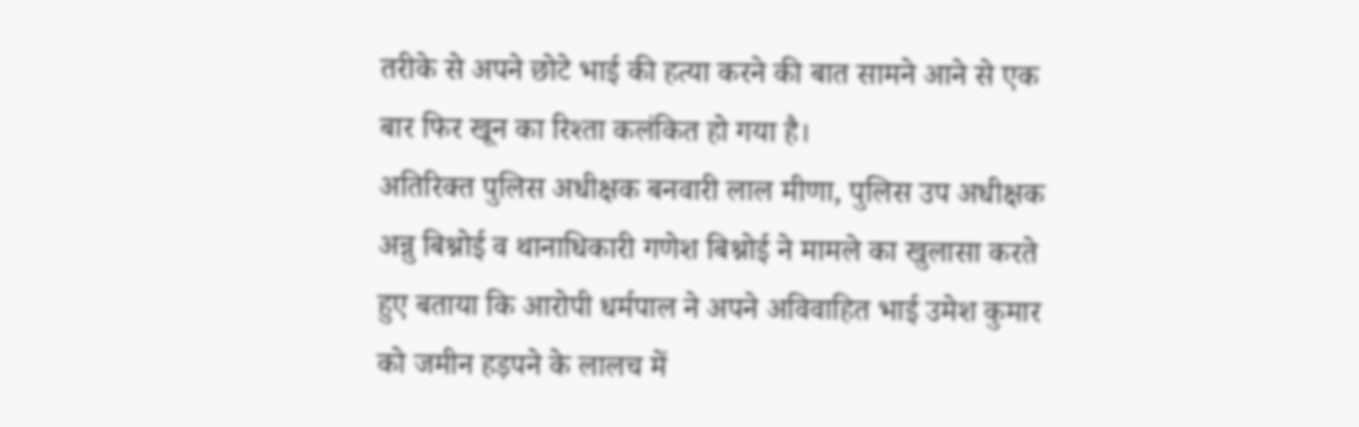तरीके से अपने छोटे भाई की हत्या करने की बात सामने आने से एक बार फिर खून का रिश्ता कलंकित हो गया है।
अतिरिक्त पुलिस अधीक्षक बनवारी लाल मीणा, पुलिस उप अधीक्षक अन्नु बिश्नोई व थानाधिकारी गणेश बिश्नोई ने मामले का खुलासा करते हुए बताया कि आरोपी धर्मपाल ने अपने अविवाहित भाई उमेश कुमार को जमीन हड़पने के लालच में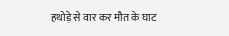हथोड़े से वार कर मौत के घाट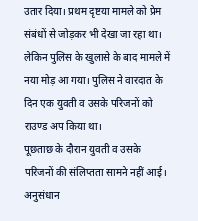उतार दिया। प्रथम दृष्टया मामले को प्रेम संबंधों से जोड़कर भी देखा जा रहा था। लेकिन पुलिस के खुलासे के बाद मामले में नया मोड़ आ गया। पुलिस ने वारदात के दिन एक युवती व उसके परिजनों को राउण्ड अप किया था।
पूछताछ के दौरान युवती व उसके परिजनों की संलिप्तता सामने नहीं आई। अनुसंधान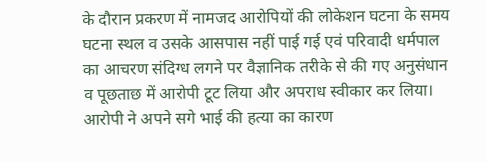के दौरान प्रकरण में नामजद आरोपियों की लोकेशन घटना के समय घटना स्थल व उसके आसपास नहीं पाई गई एवं परिवादी धर्मपाल का आचरण संदिग्ध लगने पर वैज्ञानिक तरीके से की गए अनुसंधान व पूछताछ में आरोपी टूट लिया और अपराध स्वीकार कर लिया।
आरोपी ने अपने सगे भाई की हत्या का कारण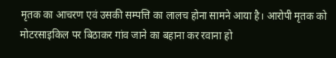मृतक का आचरण एवं उसकी सम्पत्ति का लालच होना सामने आया है। आरोपी मृतक को मोटरसाइकिल पर बिठाकर गांव जाने का बहाना कर रवाना हो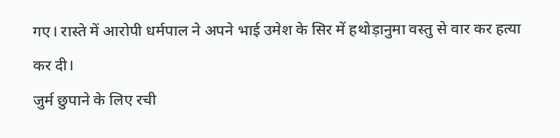गए। रास्ते में आरोपी धर्मपाल ने अपने भाई उमेश के सिर में हथोड़ानुमा वस्तु से वार कर हत्या कर दी।
जुर्म छुपाने के लिए रची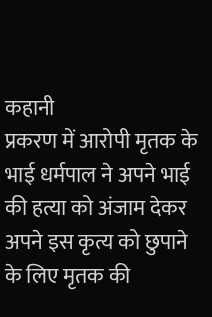कहानी
प्रकरण में आरोपी मृतक के भाई धर्मपाल ने अपने भाई की हत्या को अंजाम देकर अपने इस कृत्य को छुपाने के लिए मृतक की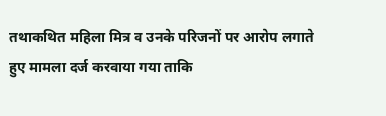तथाकथित महिला मित्र व उनके परिजनों पर आरोप लगाते हुए मामला दर्ज करवाया गया ताकि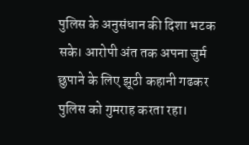पुलिस के अनुसंधान की दिशा भटक सके। आरोपी अंत तक अपना जुर्म छुपाने के लिए झूठी कहानी गढकर पुलिस को गुमराह करता रहा।